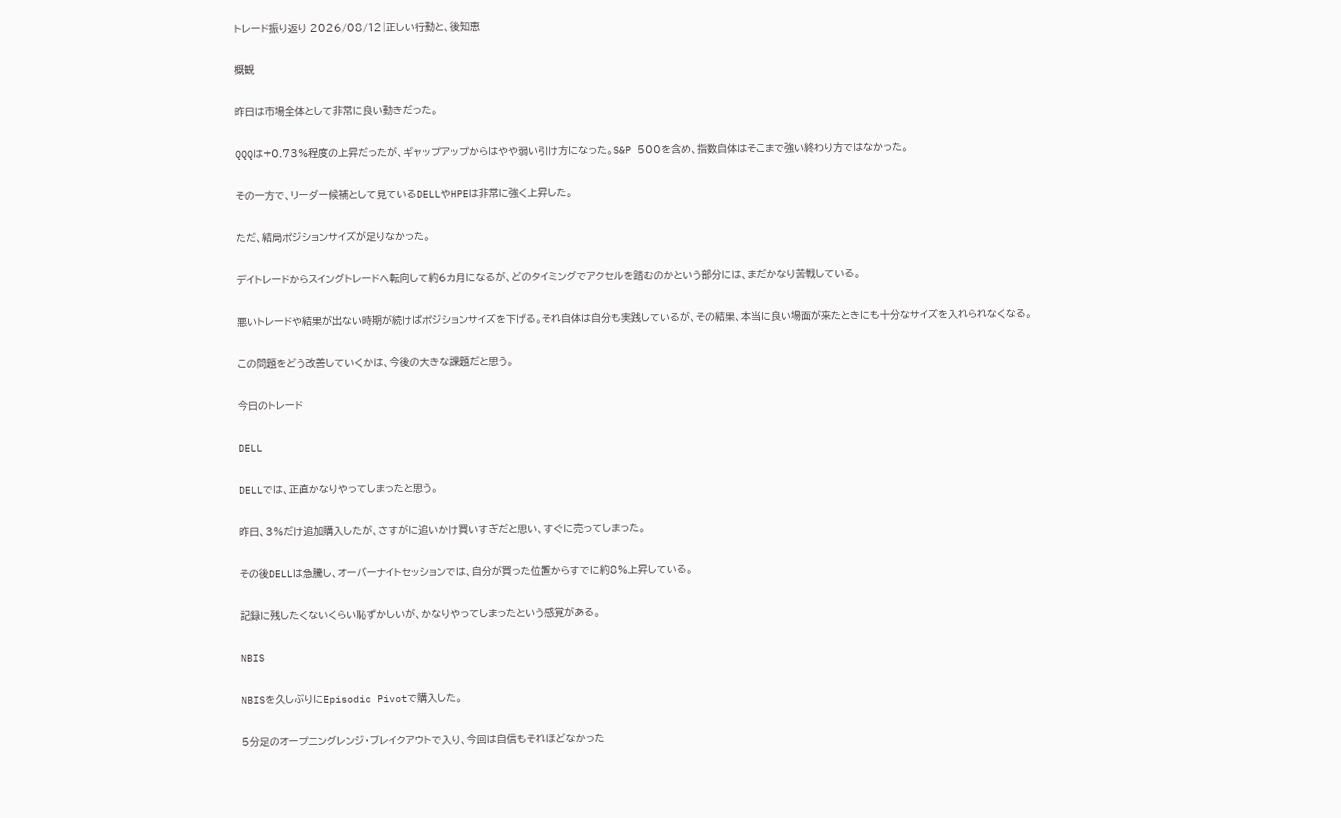トレード振り返り 2026/08/12|正しい行動と、後知恵

概観

昨日は市場全体として非常に良い動きだった。

QQQは+0.73%程度の上昇だったが、ギャップアップからはやや弱い引け方になった。S&P 500を含め、指数自体はそこまで強い終わり方ではなかった。

その一方で、リーダー候補として見ているDELLやHPEは非常に強く上昇した。

ただ、結局ポジションサイズが足りなかった。

デイトレードからスイングトレードへ転向して約6カ月になるが、どのタイミングでアクセルを踏むのかという部分には、まだかなり苦戦している。

悪いトレードや結果が出ない時期が続けばポジションサイズを下げる。それ自体は自分も実践しているが、その結果、本当に良い場面が来たときにも十分なサイズを入れられなくなる。

この問題をどう改善していくかは、今後の大きな課題だと思う。

今日のトレード

DELL

DELLでは、正直かなりやってしまったと思う。

昨日、3%だけ追加購入したが、さすがに追いかけ買いすぎだと思い、すぐに売ってしまった。

その後DELLは急騰し、オーバーナイトセッションでは、自分が買った位置からすでに約8%上昇している。

記録に残したくないくらい恥ずかしいが、かなりやってしまったという感覚がある。

NBIS

NBISを久しぶりにEpisodic Pivotで購入した。

5分足のオープニングレンジ・ブレイクアウトで入り、今回は自信もそれほどなかった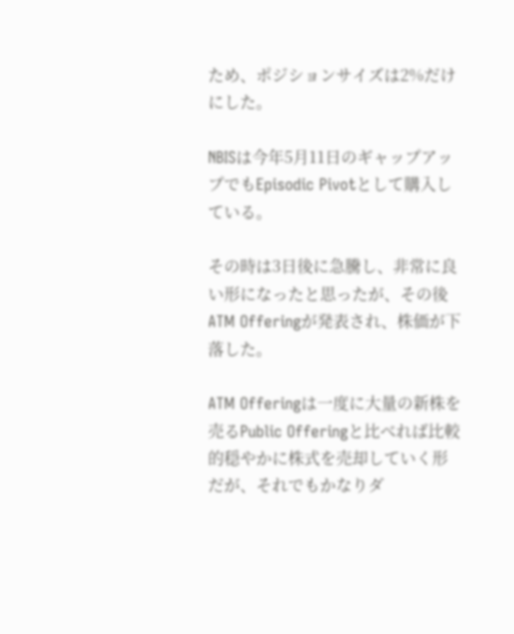ため、ポジションサイズは2%だけにした。

NBISは今年5月11日のギャップアップでもEpisodic Pivotとして購入している。

その時は3日後に急騰し、非常に良い形になったと思ったが、その後ATM Offeringが発表され、株価が下落した。

ATM Offeringは一度に大量の新株を売るPublic Offeringと比べれば比較的穏やかに株式を売却していく形だが、それでもかなりダ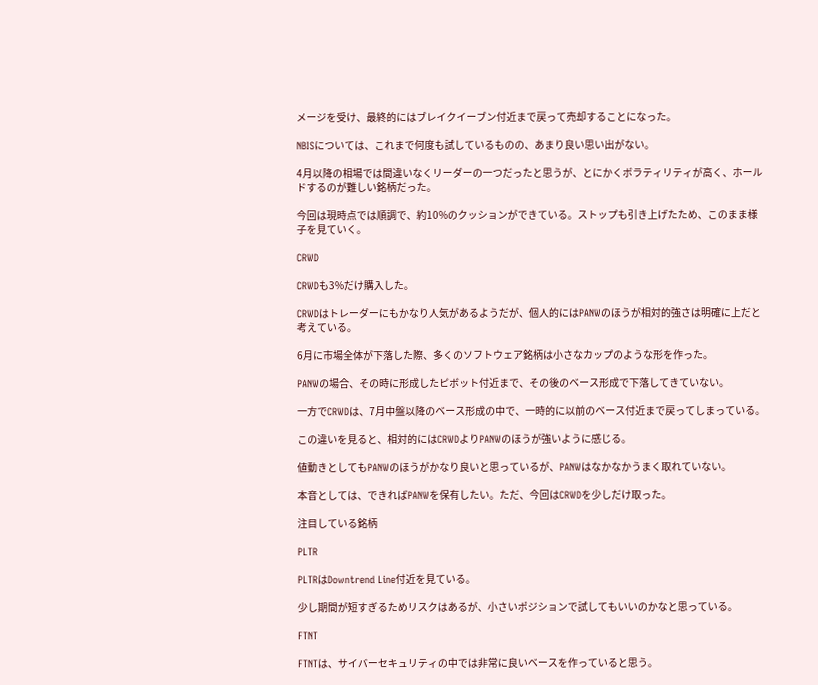メージを受け、最終的にはブレイクイーブン付近まで戻って売却することになった。

NBISについては、これまで何度も試しているものの、あまり良い思い出がない。

4月以降の相場では間違いなくリーダーの一つだったと思うが、とにかくボラティリティが高く、ホールドするのが難しい銘柄だった。

今回は現時点では順調で、約10%のクッションができている。ストップも引き上げたため、このまま様子を見ていく。

CRWD

CRWDも3%だけ購入した。

CRWDはトレーダーにもかなり人気があるようだが、個人的にはPANWのほうが相対的強さは明確に上だと考えている。

6月に市場全体が下落した際、多くのソフトウェア銘柄は小さなカップのような形を作った。

PANWの場合、その時に形成したピボット付近まで、その後のベース形成で下落してきていない。

一方でCRWDは、7月中盤以降のベース形成の中で、一時的に以前のベース付近まで戻ってしまっている。

この違いを見ると、相対的にはCRWDよりPANWのほうが強いように感じる。

値動きとしてもPANWのほうがかなり良いと思っているが、PANWはなかなかうまく取れていない。

本音としては、できればPANWを保有したい。ただ、今回はCRWDを少しだけ取った。

注目している銘柄

PLTR

PLTRはDowntrend Line付近を見ている。

少し期間が短すぎるためリスクはあるが、小さいポジションで試してもいいのかなと思っている。

FTNT

FTNTは、サイバーセキュリティの中では非常に良いベースを作っていると思う。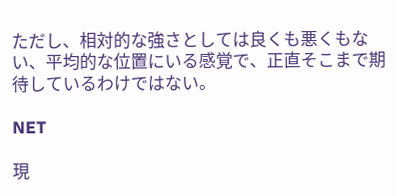ただし、相対的な強さとしては良くも悪くもない、平均的な位置にいる感覚で、正直そこまで期待しているわけではない。

NET

現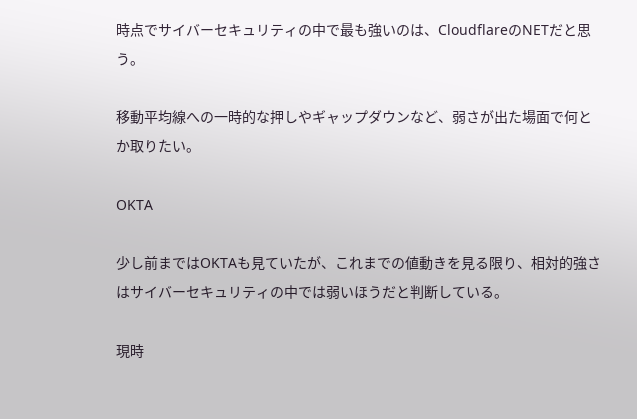時点でサイバーセキュリティの中で最も強いのは、CloudflareのNETだと思う。

移動平均線への一時的な押しやギャップダウンなど、弱さが出た場面で何とか取りたい。

OKTA

少し前まではOKTAも見ていたが、これまでの値動きを見る限り、相対的強さはサイバーセキュリティの中では弱いほうだと判断している。

現時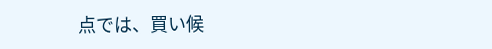点では、買い候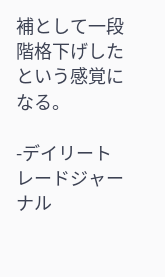補として一段階格下げしたという感覚になる。

-デイリートレードジャーナル